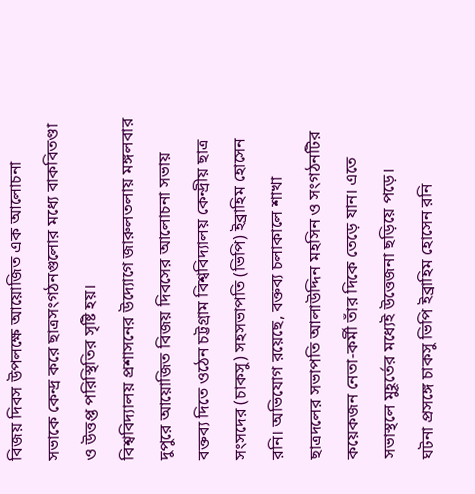বিজয় দিবস উপলক্ষে আয়োজিত এক আলোচনা সভাকে কেন্দ্র করে ছাত্রসংগঠনগুলোর মধ্যে বাকবিতণ্ডা ও উত্তপ্ত পরিস্থিতির সৃষ্টি হয়।
বিশ্ববিদ্যালয় প্রশাসনের উদ্যোগে জারুলতলায় মঙ্গলবার দুপুরে আয়োজিত বিজয় দিবসের আলোচনা সভায় বক্তব্য দিতে ওঠেন চট্টগ্রাম বিশ্ববিদ্যালয় কেন্দ্রীয় ছাত্র সংসদের (চাকসু) সহসভাপতি (ভিপি) ইব্রাহিম হোসেন রনি। অভিযোগ রয়েছে, বক্তব্য চলাকালে শাখা ছাত্রদলের সভাপতি আলাউদ্দিন মহসিন ও সংগঠনটির কয়েকজন নেতা-কর্মী তাঁর দিকে তেড়ে যান। এতে সভাস্থলে মুহূর্তের মধ্যেই উত্তেজনা ছড়িয়ে পড়ে।
ঘটনা প্রসঙ্গে চাকসু ভিপি ইব্রাহিম হোসেন রনি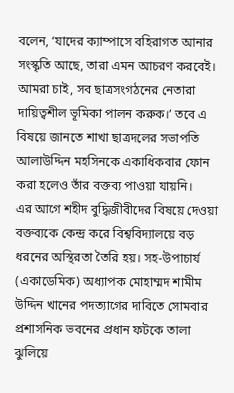বলেন, ‘যাদের ক্যাম্পাসে বহিরাগত আনার সংস্কৃতি আছে, তারা এমন আচরণ করবেই। আমরা চাই, সব ছাত্রসংগঠনের নেতারা দায়িত্বশীল ভূমিকা পালন করুক।’ তবে এ বিষয়ে জানতে শাখা ছাত্রদলের সভাপতি আলাউদ্দিন মহসিনকে একাধিকবার ফোন করা হলেও তাঁর বক্তব্য পাওয়া যায়নি।
এর আগে শহীদ বুদ্ধিজীবীদের বিষয়ে দেওয়া বক্তব্যকে কেন্দ্র করে বিশ্ববিদ্যালয়ে বড় ধরনের অস্থিরতা তৈরি হয়। সহ-উপাচার্য (একাডেমিক) অধ্যাপক মোহাম্মদ শামীম উদ্দিন খানের পদত্যাগের দাবিতে সোমবার প্রশাসনিক ভবনের প্রধান ফটকে তালা ঝুলিয়ে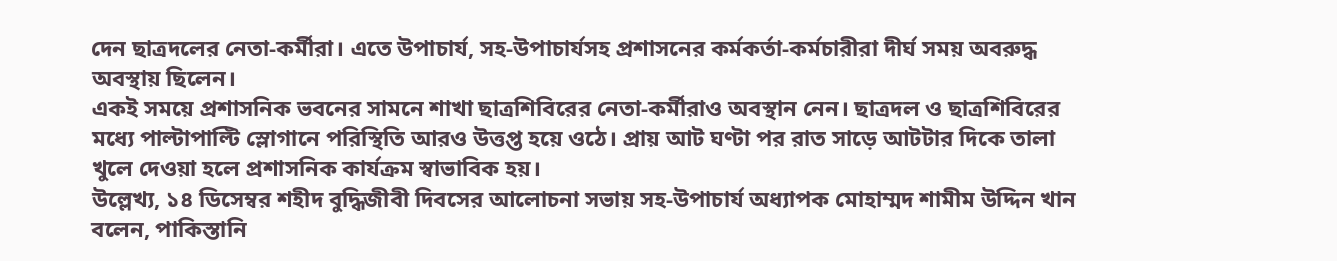দেন ছাত্রদলের নেতা-কর্মীরা। এতে উপাচার্য, সহ-উপাচার্যসহ প্রশাসনের কর্মকর্তা-কর্মচারীরা দীর্ঘ সময় অবরুদ্ধ অবস্থায় ছিলেন।
একই সময়ে প্রশাসনিক ভবনের সামনে শাখা ছাত্রশিবিরের নেতা-কর্মীরাও অবস্থান নেন। ছাত্রদল ও ছাত্রশিবিরের মধ্যে পাল্টাপাল্টি স্লোগানে পরিস্থিতি আরও উত্তপ্ত হয়ে ওঠে। প্রায় আট ঘণ্টা পর রাত সাড়ে আটটার দিকে তালা খুলে দেওয়া হলে প্রশাসনিক কার্যক্রম স্বাভাবিক হয়।
উল্লেখ্য, ১৪ ডিসেম্বর শহীদ বুদ্ধিজীবী দিবসের আলোচনা সভায় সহ-উপাচার্য অধ্যাপক মোহাম্মদ শামীম উদ্দিন খান বলেন, পাকিস্তানি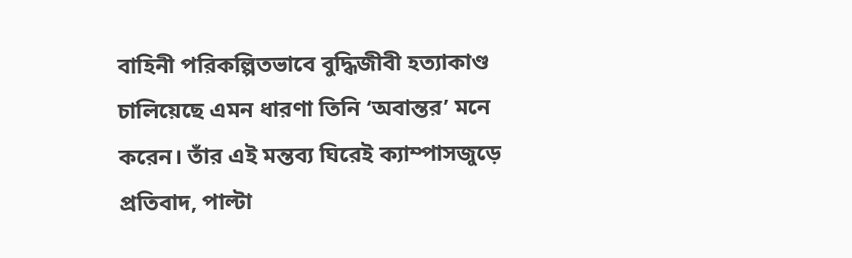বাহিনী পরিকল্পিতভাবে বুদ্ধিজীবী হত্যাকাণ্ড চালিয়েছে এমন ধারণা তিনি ‘অবান্তর’ মনে করেন। তাঁর এই মন্তব্য ঘিরেই ক্যাম্পাসজুড়ে প্রতিবাদ, পাল্টা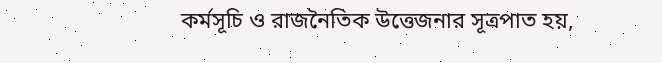কর্মসূচি ও রাজনৈতিক উত্তেজনার সূত্রপাত হয়,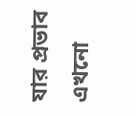যার প্রভাব এখনো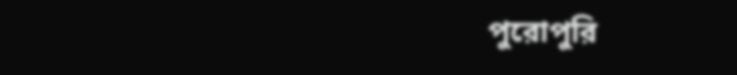পুরোপুরি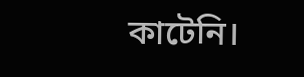কাটেনি।